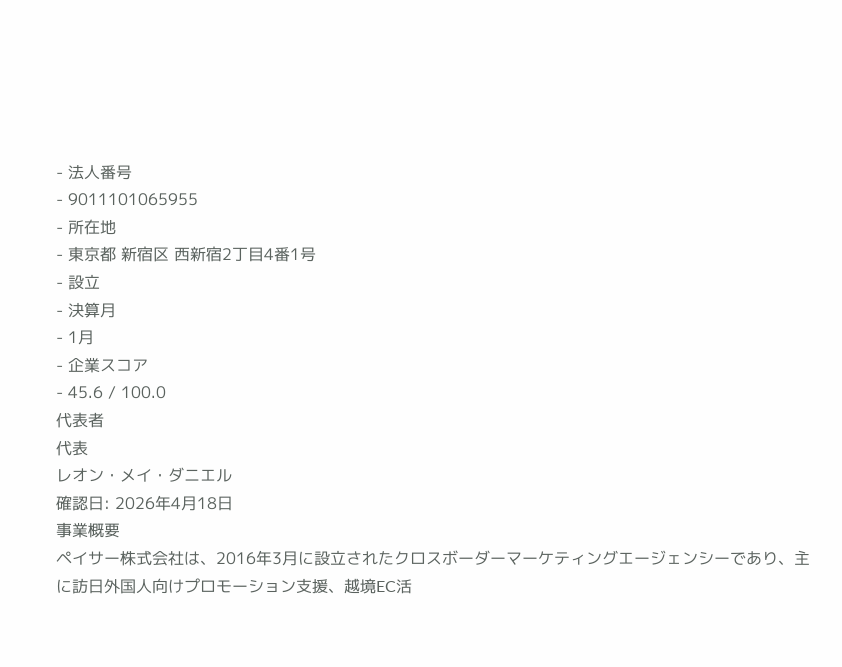- 法人番号
- 9011101065955
- 所在地
- 東京都 新宿区 西新宿2丁目4番1号
- 設立
- 決算月
- 1月
- 企業スコア
- 45.6 / 100.0
代表者
代表
レオン・メイ・ダニエル
確認日: 2026年4月18日
事業概要
ペイサー株式会社は、2016年3月に設立されたクロスボーダーマーケティングエージェンシーであり、主に訪日外国人向けプロモーション支援、越境EC活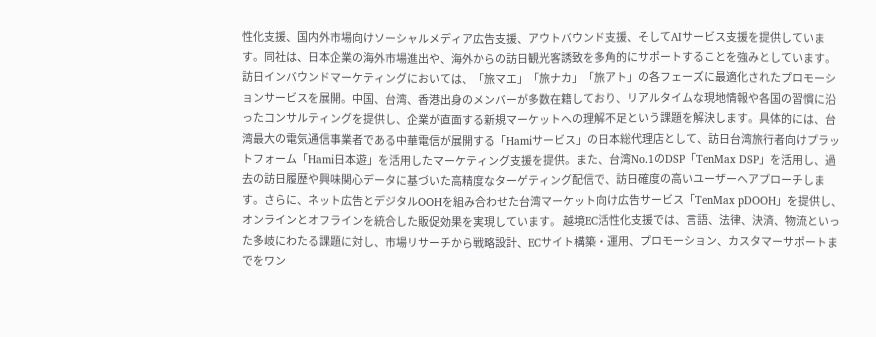性化支援、国内外市場向けソーシャルメディア広告支援、アウトバウンド支援、そしてAIサービス支援を提供しています。同社は、日本企業の海外市場進出や、海外からの訪日観光客誘致を多角的にサポートすることを強みとしています。 訪日インバウンドマーケティングにおいては、「旅マエ」「旅ナカ」「旅アト」の各フェーズに最適化されたプロモーションサービスを展開。中国、台湾、香港出身のメンバーが多数在籍しており、リアルタイムな現地情報や各国の習慣に沿ったコンサルティングを提供し、企業が直面する新規マーケットへの理解不足という課題を解決します。具体的には、台湾最大の電気通信事業者である中華電信が展開する「Hamiサービス」の日本総代理店として、訪日台湾旅行者向けプラットフォーム「Hami日本遊」を活用したマーケティング支援を提供。また、台湾No.1のDSP「TenMax DSP」を活用し、過去の訪日履歴や興味関心データに基づいた高精度なターゲティング配信で、訪日確度の高いユーザーへアプローチします。さらに、ネット広告とデジタルOOHを組み合わせた台湾マーケット向け広告サービス「TenMax pDOOH」を提供し、オンラインとオフラインを統合した販促効果を実現しています。 越境EC活性化支援では、言語、法律、決済、物流といった多岐にわたる課題に対し、市場リサーチから戦略設計、ECサイト構築・運用、プロモーション、カスタマーサポートまでをワン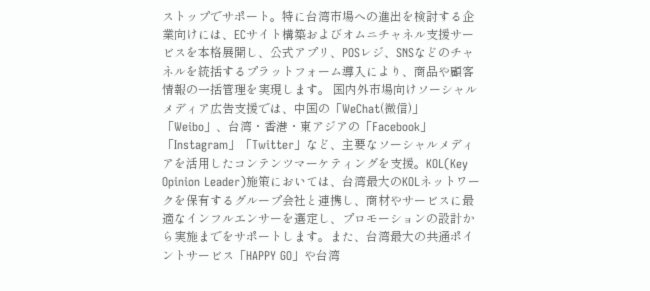ストップでサポート。特に台湾市場への進出を検討する企業向けには、ECサイト構築およびオムニチャネル支援サービスを本格展開し、公式アプリ、POSレジ、SNSなどのチャネルを統括するプラットフォーム導入により、商品や顧客情報の一括管理を実現します。 国内外市場向けソーシャルメディア広告支援では、中国の「WeChat(微信)」「Weibo」、台湾・香港・東アジアの「Facebook」「Instagram」「Twitter」など、主要なソーシャルメディアを活用したコンテンツマーケティングを支援。KOL(Key Opinion Leader)施策においては、台湾最大のKOLネットワークを保有するグループ会社と連携し、商材やサービスに最適なインフルエンサーを選定し、プロモーションの設計から実施までをサポートします。また、台湾最大の共通ポイントサービス「HAPPY GO」や台湾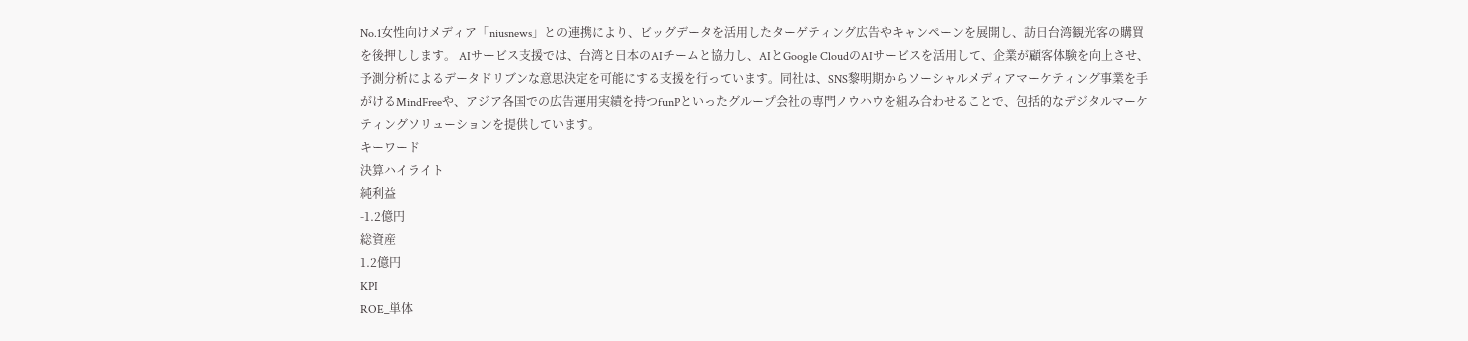No.1女性向けメディア「niusnews」との連携により、ビッグデータを活用したターゲティング広告やキャンペーンを展開し、訪日台湾観光客の購買を後押しします。 AIサービス支援では、台湾と日本のAIチームと協力し、AIとGoogle CloudのAIサービスを活用して、企業が顧客体験を向上させ、予測分析によるデータドリブンな意思決定を可能にする支援を行っています。同社は、SNS黎明期からソーシャルメディアマーケティング事業を手がけるMindFreeや、アジア各国での広告運用実績を持つfunPといったグループ会社の専門ノウハウを組み合わせることで、包括的なデジタルマーケティングソリューションを提供しています。
キーワード
決算ハイライト
純利益
-1.2億円
総資産
1.2億円
KPI
ROE_単体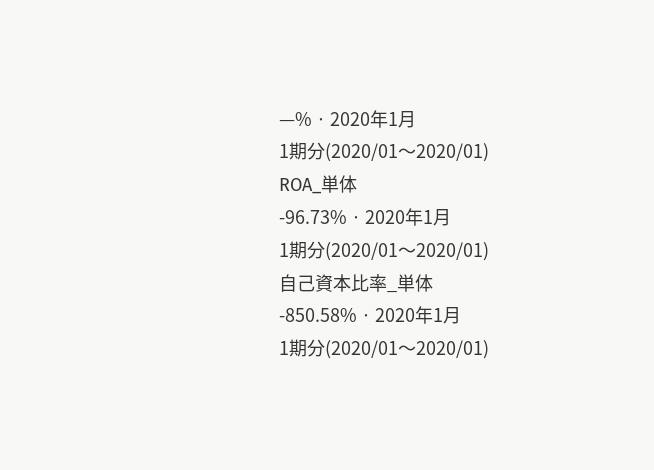—% · 2020年1月
1期分(2020/01〜2020/01)
ROA_単体
-96.73% · 2020年1月
1期分(2020/01〜2020/01)
自己資本比率_単体
-850.58% · 2020年1月
1期分(2020/01〜2020/01)